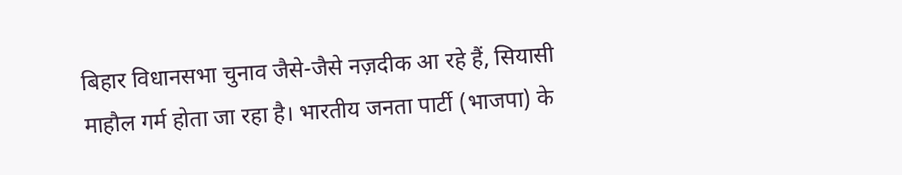बिहार विधानसभा चुनाव जैसे-जैसे नज़दीक आ रहे हैं, सियासी माहौल गर्म होता जा रहा है। भारतीय जनता पार्टी (भाजपा) के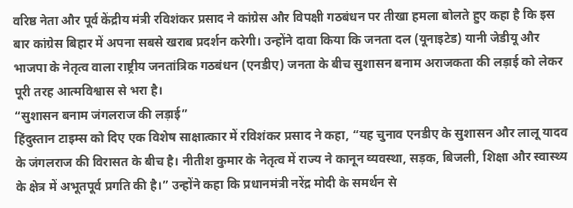वरिष्ठ नेता और पूर्व केंद्रीय मंत्री रविशंकर प्रसाद ने कांग्रेस और विपक्षी गठबंधन पर तीखा हमला बोलते हुए कहा है कि इस बार कांग्रेस बिहार में अपना सबसे खराब प्रदर्शन करेगी। उन्होंने दावा किया कि जनता दल (यूनाइटेड) यानी जेडीयू और भाजपा के नेतृत्व वाला राष्ट्रीय जनतांत्रिक गठबंधन (एनडीए) जनता के बीच सुशासन बनाम अराजकता की लड़ाई को लेकर पूरी तरह आत्मविश्वास से भरा है।
“सुशासन बनाम जंगलराज की लड़ाई”
हिंदुस्तान टाइम्स को दिए एक विशेष साक्षात्कार में रविशंकर प्रसाद ने कहा, “यह चुनाव एनडीए के सुशासन और लालू यादव के जंगलराज की विरासत के बीच है। नीतीश कुमार के नेतृत्व में राज्य ने कानून व्यवस्था, सड़क, बिजली, शिक्षा और स्वास्थ्य के क्षेत्र में अभूतपूर्व प्रगति की है।” उन्होंने कहा कि प्रधानमंत्री नरेंद्र मोदी के समर्थन से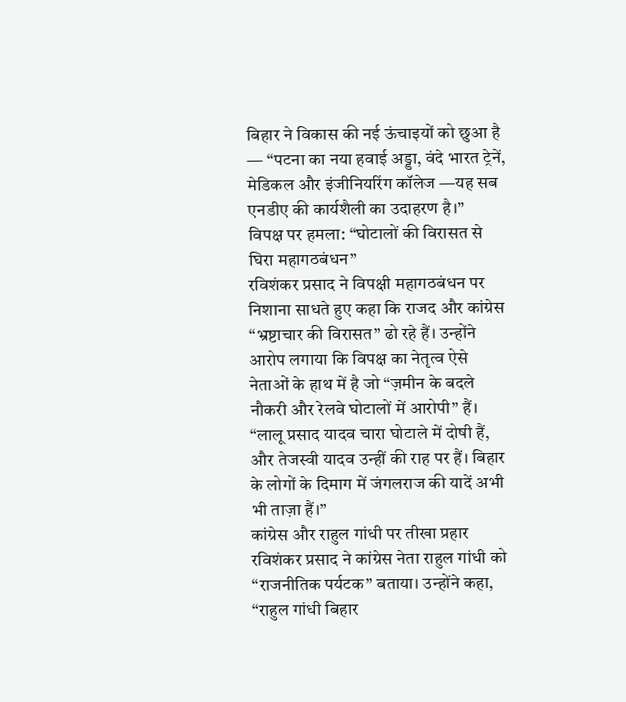बिहार ने विकास की नई ऊंचाइयों को छुआ है — “पटना का नया हवाई अड्डा, वंदे भारत ट्रेनें, मेडिकल और इंजीनियरिंग कॉलेज —यह सब एनडीए की कार्यशैली का उदाहरण है।”
विपक्ष पर हमला: “घोटालों की विरासत से घिरा महागठबंधन”
रविशंकर प्रसाद ने विपक्षी महागठबंधन पर निशाना साधते हुए कहा कि राजद और कांग्रेस “भ्रष्टाचार की विरासत” ढो रहे हैं। उन्होंने आरोप लगाया कि विपक्ष का नेतृत्व ऐसे नेताओं के हाथ में है जो “ज़मीन के बदले नौकरी और रेलवे घोटालों में आरोपी” हैं। “लालू प्रसाद यादव चारा घोटाले में दोषी हैं, और तेजस्वी यादव उन्हीं की राह पर हैं। बिहार के लोगों के दिमाग में जंगलराज की यादें अभी भी ताज़ा हैं।”
कांग्रेस और राहुल गांधी पर तीखा प्रहार
रविशंकर प्रसाद ने कांग्रेस नेता राहुल गांधी को “राजनीतिक पर्यटक” बताया। उन्होंने कहा, “राहुल गांधी बिहार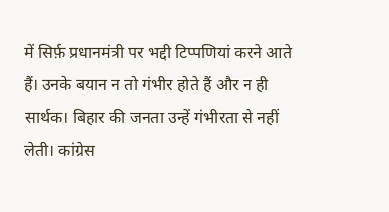में सिर्फ़ प्रधानमंत्री पर भद्दी टिप्पणियां करने आते हैं। उनके बयान न तो गंभीर होते हैं और न ही सार्थक। बिहार की जनता उन्हें गंभीरता से नहीं लेती। कांग्रेस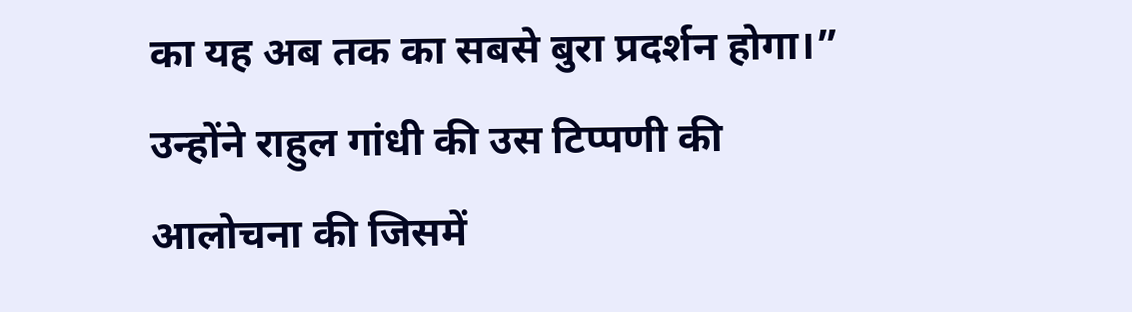का यह अब तक का सबसे बुरा प्रदर्शन होगा।” उन्होंने राहुल गांधी की उस टिप्पणी की आलोचना की जिसमें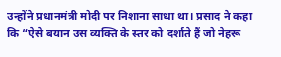उन्होंने प्रधानमंत्री मोदी पर निशाना साधा था। प्रसाद ने कहा कि “ऐसे बयान उस व्यक्ति के स्तर को दर्शाते हैं जो नेहरू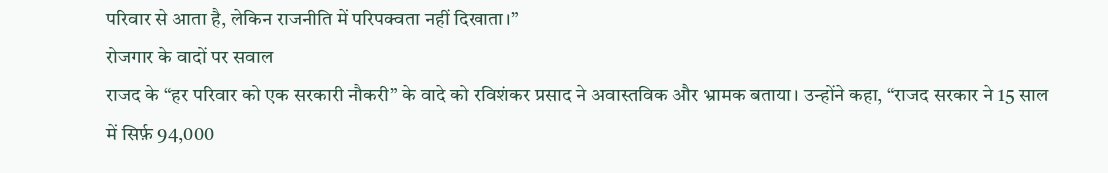परिवार से आता है, लेकिन राजनीति में परिपक्वता नहीं दिखाता।”
रोजगार के वादों पर सवाल
राजद के “हर परिवार को एक सरकारी नौकरी” के वादे को रविशंकर प्रसाद ने अवास्तविक और भ्रामक बताया। उन्होंने कहा, “राजद सरकार ने 15 साल में सिर्फ़ 94,000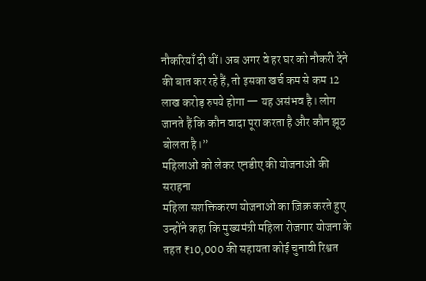नौकरियाँ दी थीं। अब अगर वे हर घर को नौकरी देने की बात कर रहे हैं, तो इसका खर्च कम से कम 12 लाख करोड़ रुपये होगा — यह असंभव है। लोग जानते हैं कि कौन वादा पूरा करता है और कौन झूठ बोलता है।”
महिलाओं को लेकर एनडीए की योजनाओं की सराहना
महिला सशक्तिकरण योजनाओं का ज़िक्र करते हुए उन्होंने कहा कि मुख्यमंत्री महिला रोजगार योजना के तहत ₹10,000 की सहायता कोई चुनावी रिश्वत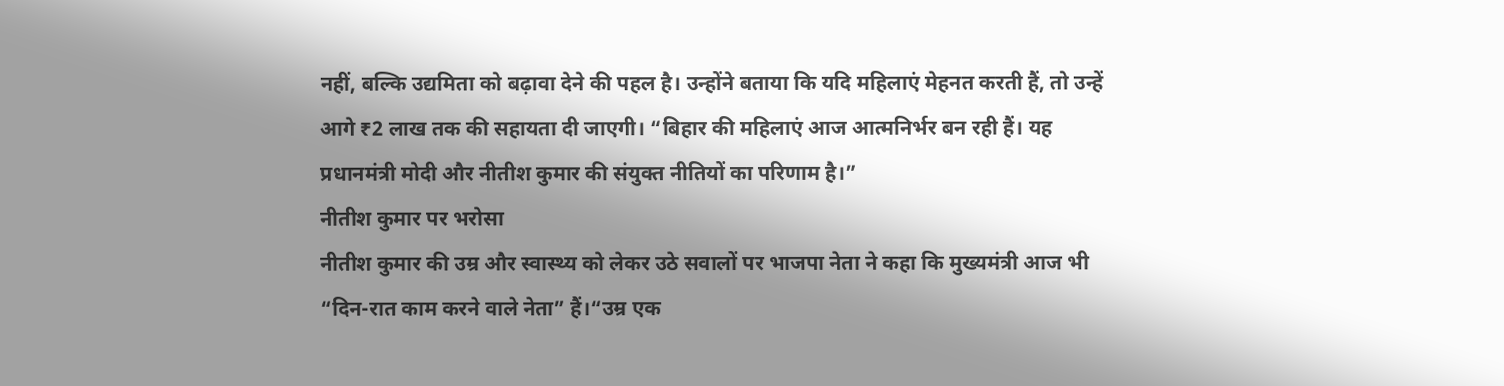नहीं, बल्कि उद्यमिता को बढ़ावा देने की पहल है। उन्होंने बताया कि यदि महिलाएं मेहनत करती हैं, तो उन्हें आगे ₹2 लाख तक की सहायता दी जाएगी। “बिहार की महिलाएं आज आत्मनिर्भर बन रही हैं। यह प्रधानमंत्री मोदी और नीतीश कुमार की संयुक्त नीतियों का परिणाम है।”
नीतीश कुमार पर भरोसा
नीतीश कुमार की उम्र और स्वास्थ्य को लेकर उठे सवालों पर भाजपा नेता ने कहा कि मुख्यमंत्री आज भी “दिन-रात काम करने वाले नेता” हैं।“उम्र एक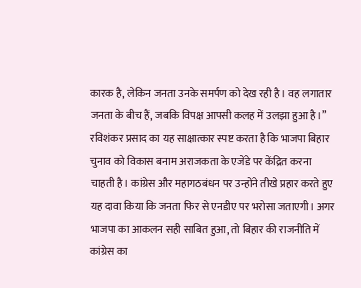कारक है, लेकिन जनता उनके समर्पण को देख रही है। वह लगातार जनता के बीच हैं, जबकि विपक्ष आपसी कलह में उलझा हुआ है।”
रविशंकर प्रसाद का यह साक्षात्कार स्पष्ट करता है कि भाजपा बिहार चुनाव को विकास बनाम अराजकता के एजेंडे पर केंद्रित करना चाहती है। कांग्रेस और महागठबंधन पर उन्होंने तीखे प्रहार करते हुए यह दावा किया कि जनता फिर से एनडीए पर भरोसा जताएगी। अगर भाजपा का आकलन सही साबित हुआ, तो बिहार की राजनीति में कांग्रेस का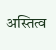अस्तित्व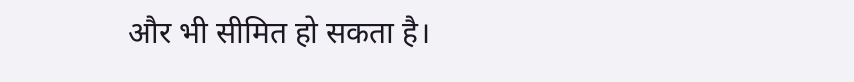और भी सीमित हो सकता है।